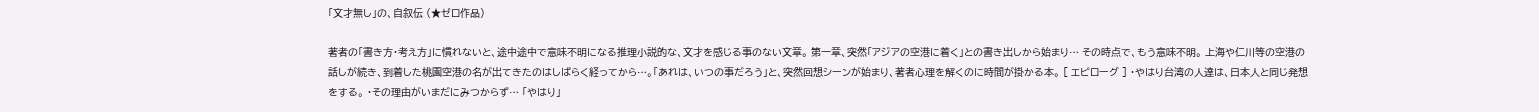「文才無し」の、自叙伝 (★ゼロ作品)

著者の「書き方・考え方」に慣れないと、途中途中で意味不明になる推理小説的な、文才を感じる事のない文章。 第一章、突然「アジアの空港に着く」との書き出しから始まり… その時点で、もう意味不明。 上海や仁川等の空港の話しが続き、到着した桃園空港の名が出てきたのはしばらく経ってから…。「あれは、いつの事だろう」と、突然回想シーンが始まり、著者心理を解くのに時間が掛かる本。 [ エピローグ ] ・やはり台湾の人達は、日本人と同じ発想をする。 ・その理由がいまだにみつからず… 「やはり」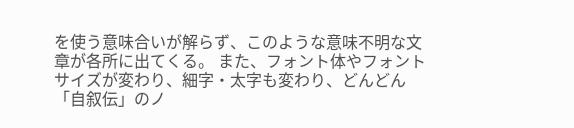を使う意味合いが解らず、このような意味不明な文章が各所に出てくる。 また、フォント体やフォントサイズが変わり、細字・太字も変わり、どんどん「自叙伝」のノ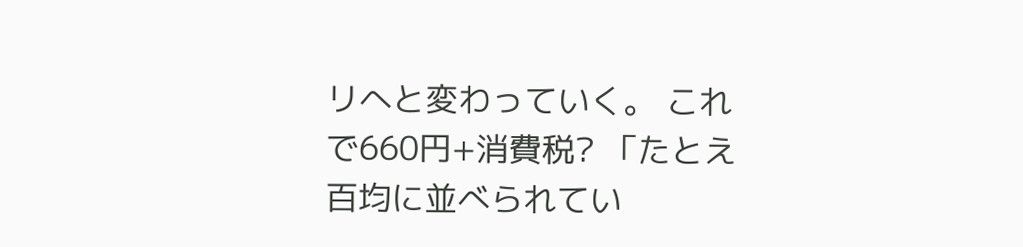リへと変わっていく。 これで660円+消費税? 「たとえ百均に並べられてい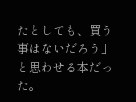たとしても、買う事はないだろう」と思わせる本だった。